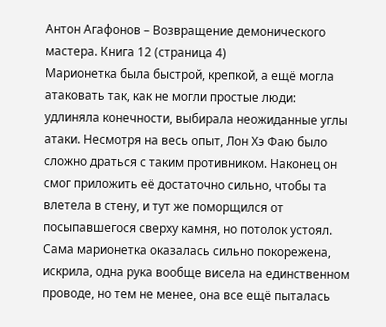Антон Агафонов – Возвращение демонического мастера. Книга 12 (страница 4)
Марионетка была быстрой, крепкой, а ещё могла атаковать так, как не могли простые люди: удлиняла конечности, выбирала неожиданные углы атаки. Несмотря на весь опыт, Лон Хэ Фаю было сложно драться с таким противником. Наконец он смог приложить её достаточно сильно, чтобы та влетела в стену, и тут же поморщился от посыпавшегося сверху камня, но потолок устоял. Сама марионетка оказалась сильно покорежена, искрила, одна рука вообще висела на единственном проводе, но тем не менее, она все ещё пыталась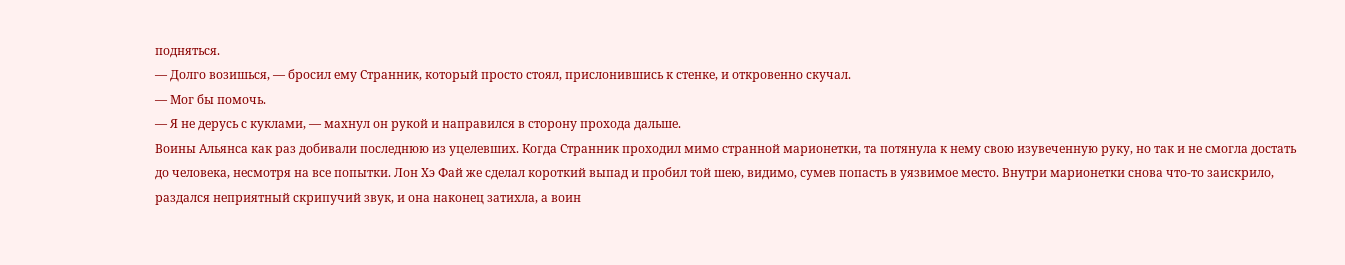подняться.
— Долго возишься, — бросил ему Странник, который просто стоял, прислонившись к стенке, и откровенно скучал.
— Мог бы помочь.
— Я не дерусь с куклами, — махнул он рукой и направился в сторону прохода дальше.
Воины Альянса как раз добивали последнюю из уцелевших. Когда Странник проходил мимо странной марионетки, та потянула к нему свою изувеченную руку, но так и не смогла достать до человека, несмотря на все попытки. Лон Хэ Фай же сделал короткий выпад и пробил той шею, видимо, сумев попасть в уязвимое место. Внутри марионетки снова что-то заискрило, раздался неприятный скрипучий звук, и она наконец затихла, а воин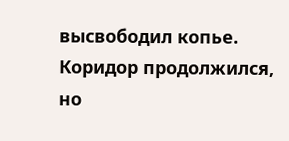высвободил копье.
Коридор продолжился, но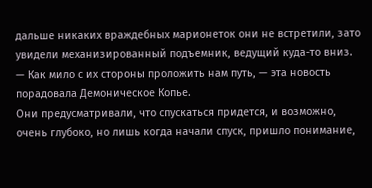дальше никаких враждебных марионеток они не встретили, зато увидели механизированный подъемник, ведущий куда-то вниз.
— Как мило с их стороны проложить нам путь, — эта новость порадовала Демоническое Копье.
Они предусматривали, что спускаться придется, и возможно, очень глубоко, но лишь когда начали спуск, пришло понимание,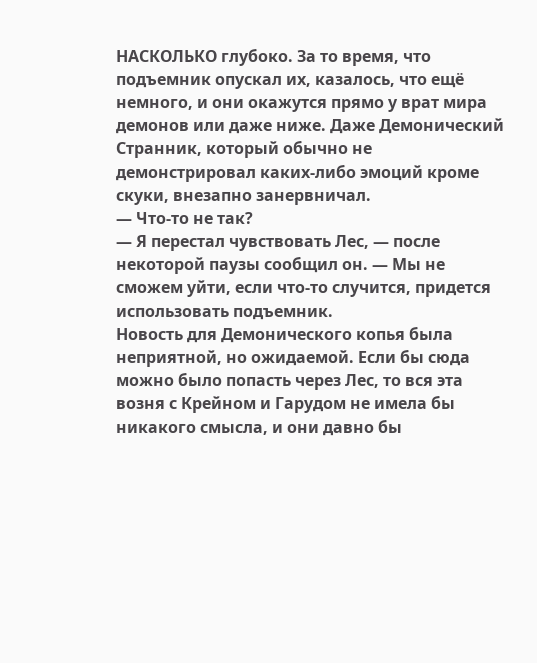НАСКОЛЬКО глубоко. За то время, что подъемник опускал их, казалось, что ещё немного, и они окажутся прямо у врат мира демонов или даже ниже. Даже Демонический Странник, который обычно не демонстрировал каких-либо эмоций кроме скуки, внезапно занервничал.
— Что-то не так?
— Я перестал чувствовать Лес, — после некоторой паузы сообщил он. — Мы не сможем уйти, если что-то случится, придется использовать подъемник.
Новость для Демонического копья была неприятной, но ожидаемой. Если бы сюда можно было попасть через Лес, то вся эта возня с Крейном и Гарудом не имела бы никакого смысла, и они давно бы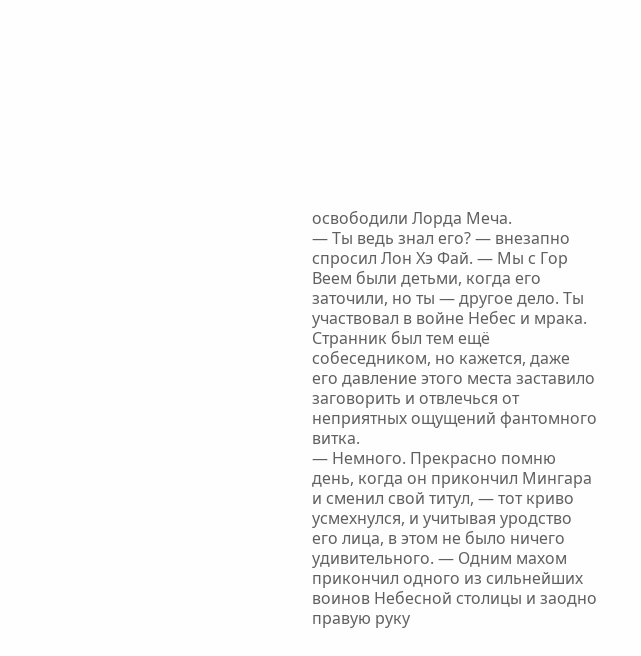освободили Лорда Меча.
— Ты ведь знал его? — внезапно спросил Лон Хэ Фай. — Мы с Гор Веем были детьми, когда его заточили, но ты — другое дело. Ты участвовал в войне Небес и мрака.
Странник был тем ещё собеседником, но кажется, даже его давление этого места заставило заговорить и отвлечься от неприятных ощущений фантомного витка.
— Немного. Прекрасно помню день, когда он прикончил Мингара и сменил свой титул, — тот криво усмехнулся, и учитывая уродство его лица, в этом не было ничего удивительного. — Одним махом прикончил одного из сильнейших воинов Небесной столицы и заодно правую руку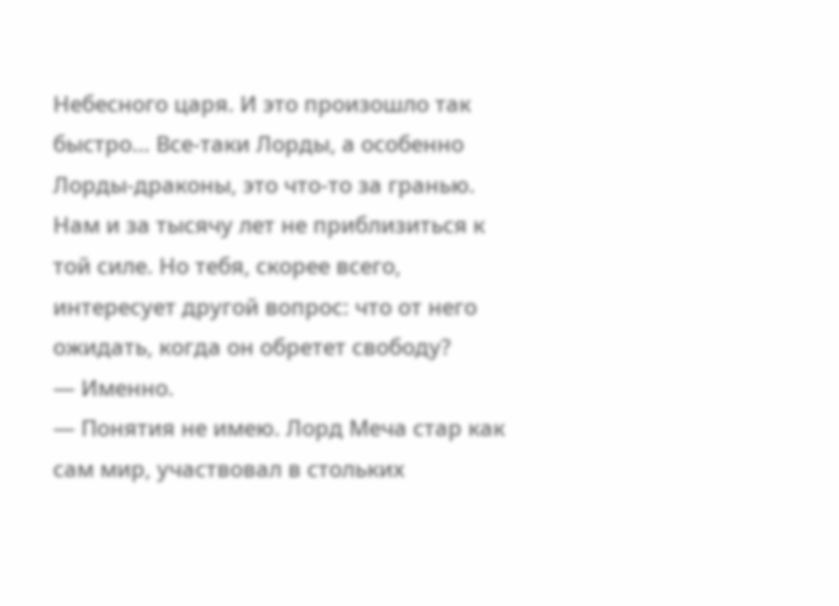Небесного царя. И это произошло так быстро… Все-таки Лорды, а особенно Лорды-драконы, это что-то за гранью. Нам и за тысячу лет не приблизиться к той силе. Но тебя, скорее всего, интересует другой вопрос: что от него ожидать, когда он обретет свободу?
— Именно.
— Понятия не имею. Лорд Меча стар как сам мир, участвовал в стольких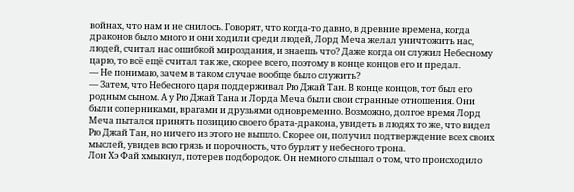войнах, что нам и не снилось. Говорят, что когда-то давно, в древние времена, когда драконов было много и они ходили среди людей, Лорд Меча желал уничтожить нас, людей, считал нас ошибкой мироздания, и знаешь что? Даже когда он служил Небесному царю, то всё ещё считал так же, скорее всего, поэтому в конце концов его и предал.
— Не понимаю, зачем в таком случае вообще было служить?
— Затем, что Небесного царя поддерживал Рю Джай Тан. В конце концов, тот был его родным сыном. А у Рю Джай Тана и Лорда Меча были свои странные отношения. Они были соперниками, врагами и друзьями одновременно. Возможно, долгое время Лорд Меча пытался принять позицию своего брата-дракона, увидеть в людях то же, что видел Рю Джай Тан, но ничего из этого не вышло. Скорее он, получил подтверждение всех своих мыслей, увидев всю грязь и порочность, что бурлят у небесного трона.
Лон Хэ Фай хмыкнул, потерев подбородок. Он немного слышал о том, что происходило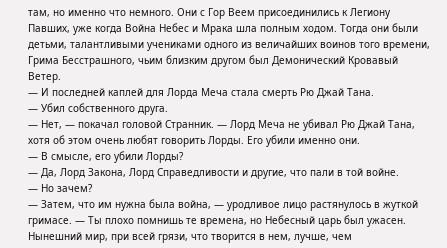там, но именно что немного. Они с Гор Веем присоединились к Легиону Павших, уже когда Война Небес и Мрака шла полным ходом. Тогда они были детьми, талантливыми учениками одного из величайших воинов того времени, Грима Бесстрашного, чьим близким другом был Демонический Кровавый Ветер.
— И последней каплей для Лорда Меча стала смерть Рю Джай Тана.
— Убил собственного друга.
— Нет, — покачал головой Странник. — Лорд Меча не убивал Рю Джай Тана, хотя об этом очень любят говорить Лорды. Его убили именно они.
— В смысле, его убили Лорды?
— Да, Лорд Закона, Лорд Справедливости и другие, что пали в той войне.
— Но зачем?
— Затем, что им нужна была война, — уродливое лицо растянулось в жуткой гримасе. — Ты плохо помнишь те времена, но Небесный царь был ужасен. Нынешний мир, при всей грязи, что творится в нем, лучше, чем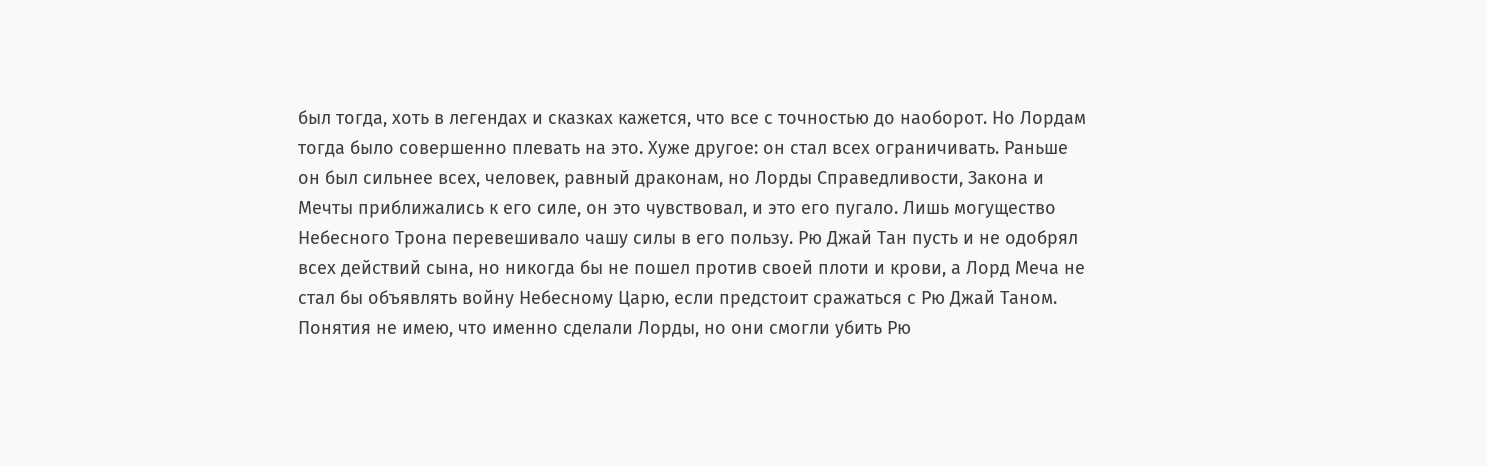был тогда, хоть в легендах и сказках кажется, что все с точностью до наоборот. Но Лордам тогда было совершенно плевать на это. Хуже другое: он стал всех ограничивать. Раньше он был сильнее всех, человек, равный драконам, но Лорды Справедливости, Закона и Мечты приближались к его силе, он это чувствовал, и это его пугало. Лишь могущество Небесного Трона перевешивало чашу силы в его пользу. Рю Джай Тан пусть и не одобрял всех действий сына, но никогда бы не пошел против своей плоти и крови, а Лорд Меча не стал бы объявлять войну Небесному Царю, если предстоит сражаться с Рю Джай Таном. Понятия не имею, что именно сделали Лорды, но они смогли убить Рю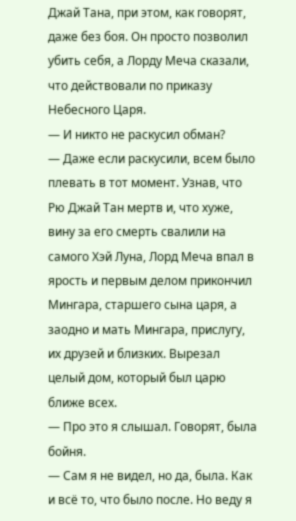Джай Тана, при этом, как говорят, даже без боя. Он просто позволил убить себя, а Лорду Меча сказали, что действовали по приказу Небесного Царя.
— И никто не раскусил обман?
— Даже если раскусили, всем было плевать в тот момент. Узнав, что Рю Джай Тан мертв и, что хуже, вину за его смерть свалили на самого Хэй Луна, Лорд Меча впал в ярость и первым делом прикончил Мингара, старшего сына царя, а заодно и мать Мингара, прислугу, их друзей и близких. Вырезал целый дом, который был царю ближе всех.
— Про это я слышал. Говорят, была бойня.
— Сам я не видел, но да, была. Как и всё то, что было после. Но веду я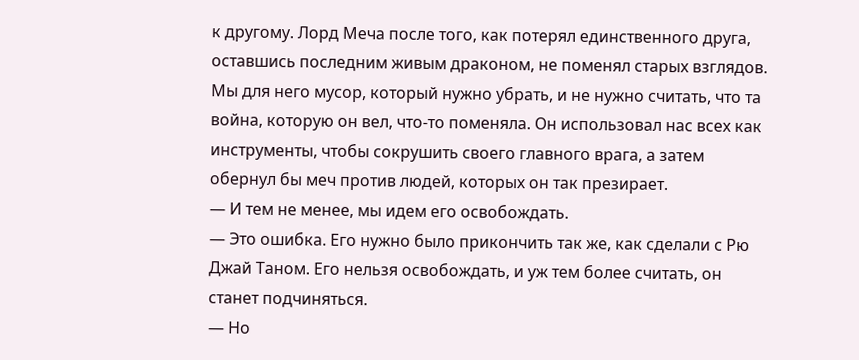к другому. Лорд Меча после того, как потерял единственного друга, оставшись последним живым драконом, не поменял старых взглядов. Мы для него мусор, который нужно убрать, и не нужно считать, что та война, которую он вел, что-то поменяла. Он использовал нас всех как инструменты, чтобы сокрушить своего главного врага, а затем обернул бы меч против людей, которых он так презирает.
— И тем не менее, мы идем его освобождать.
— Это ошибка. Его нужно было прикончить так же, как сделали с Рю Джай Таном. Его нельзя освобождать, и уж тем более считать, он станет подчиняться.
— Но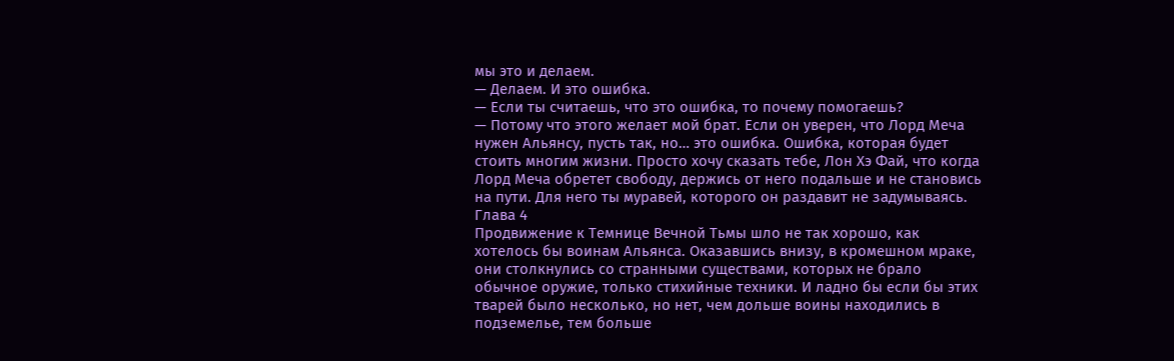мы это и делаем.
— Делаем. И это ошибка.
— Если ты считаешь, что это ошибка, то почему помогаешь?
— Потому что этого желает мой брат. Если он уверен, что Лорд Меча нужен Альянсу, пусть так, но… это ошибка. Ошибка, которая будет стоить многим жизни. Просто хочу сказать тебе, Лон Хэ Фай, что когда Лорд Меча обретет свободу, держись от него подальше и не становись на пути. Для него ты муравей, которого он раздавит не задумываясь.
Глава 4
Продвижение к Темнице Вечной Тьмы шло не так хорошо, как хотелось бы воинам Альянса. Оказавшись внизу, в кромешном мраке, они столкнулись со странными существами, которых не брало обычное оружие, только стихийные техники. И ладно бы если бы этих тварей было несколько, но нет, чем дольше воины находились в подземелье, тем больше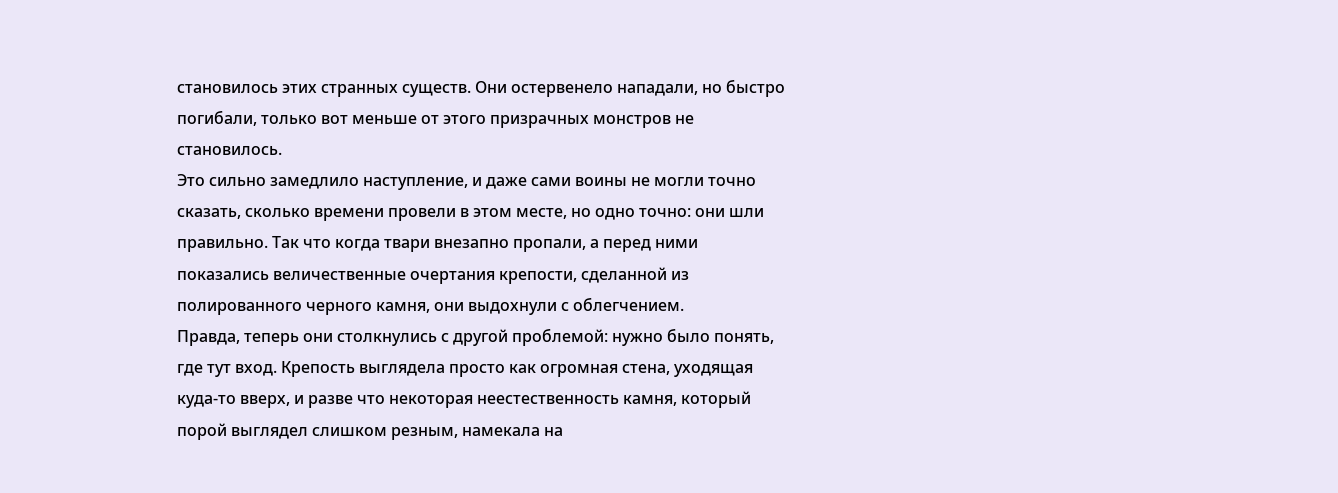становилось этих странных существ. Они остервенело нападали, но быстро погибали, только вот меньше от этого призрачных монстров не становилось.
Это сильно замедлило наступление, и даже сами воины не могли точно сказать, сколько времени провели в этом месте, но одно точно: они шли правильно. Так что когда твари внезапно пропали, а перед ними показались величественные очертания крепости, сделанной из полированного черного камня, они выдохнули с облегчением.
Правда, теперь они столкнулись с другой проблемой: нужно было понять, где тут вход. Крепость выглядела просто как огромная стена, уходящая куда-то вверх, и разве что некоторая неестественность камня, который порой выглядел слишком резным, намекала на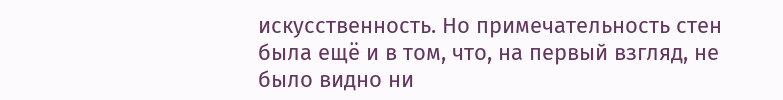искусственность. Но примечательность стен была ещё и в том, что, на первый взгляд, не было видно ни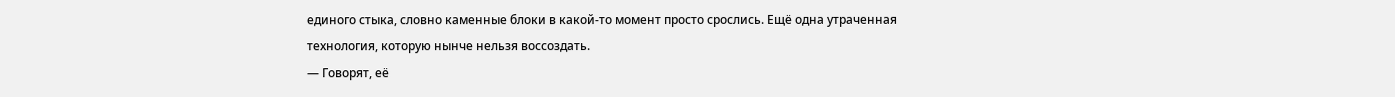единого стыка, словно каменные блоки в какой-то момент просто срослись. Ещё одна утраченная технология, которую нынче нельзя воссоздать.
— Говорят, её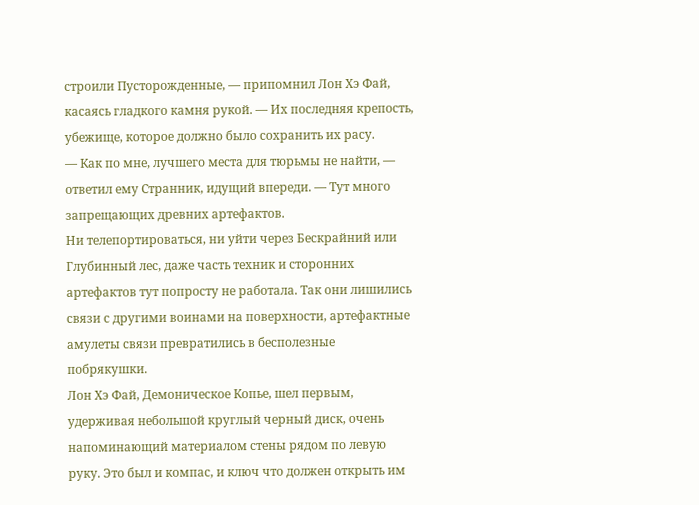строили Пусторожденные, — припомнил Лон Хэ Фай, касаясь гладкого камня рукой. — Их последняя крепость, убежище, которое должно было сохранить их расу.
— Как по мне, лучшего места для тюрьмы не найти, — ответил ему Странник, идущий впереди. — Тут много запрещающих древних артефактов.
Ни телепортироваться, ни уйти через Бескрайний или Глубинный лес, даже часть техник и сторонних артефактов тут попросту не работала. Так они лишились связи с другими воинами на поверхности, артефактные амулеты связи превратились в бесполезные побрякушки.
Лон Хэ Фай, Демоническое Копье, шел первым, удерживая небольшой круглый черный диск, очень напоминающий материалом стены рядом по левую руку. Это был и компас, и ключ что должен открыть им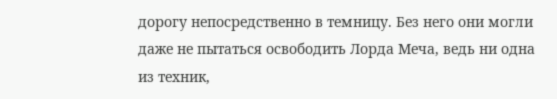дорогу непосредственно в темницу. Без него они могли даже не пытаться освободить Лорда Меча, ведь ни одна из техник,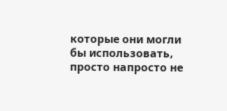которые они могли бы использовать, просто напросто не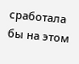сработала бы на этом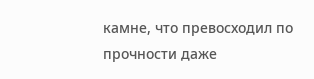камне, что превосходил по прочности даже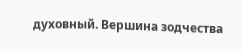духовный. Вершина зодчества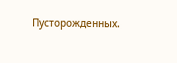Пусторожденных.